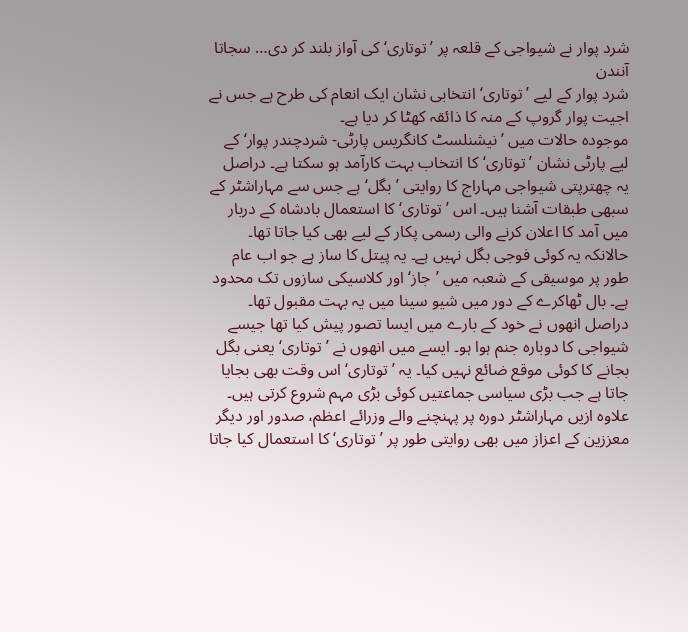شرد پوار نے شیواجی کے قلعہ پر ’توتاری‘ کی آواز بلند کر دی… سجاتا آنندن
شرد پوار کے لیے ’توتاری‘ انتخابی نشان ایک انعام کی طرح ہے جس نے اجیت پوار گروپ کے منہ کا ذائقہ کھٹا کر دیا ہے۔
موجودہ حالات میں ’نیشنلسٹ کانگریس پارٹی- شردچندر پوار‘ کے لیے پارٹی نشان ’توتاری‘ کا انتخاب بہت کارآمد ہو سکتا ہے۔ دراصل یہ چھترپتی شیواجی مہاراج کا روایتی ’بگل‘ ہے جس سے مہاراشٹر کے سبھی طبقات آشنا ہیں۔ اس ’توتاری‘ کا استعمال بادشاہ کے دربار میں آمد کا اعلان کرنے والی رسمی پکار کے لیے بھی کیا جاتا تھا۔ حالانکہ یہ کوئی فوجی بگل نہیں ہے۔ یہ پیتل کا ساز ہے جو اب عام طور پر موسیقی کے شعبہ میں ’جاز‘ اور کلاسیکی سازوں تک محدود ہے۔ بال ٹھاکرے کے دور میں شیو سینا میں یہ بہت مقبول تھا۔ دراصل انھوں نے خود کے بارے میں ایسا تصور پیش کیا تھا جیسے شیواجی کا دوبارہ جنم ہوا ہو۔ ایسے میں انھوں نے ’توتاری‘ یعنی بگل بجانے کا کوئی موقع ضائع نہیں کیا۔ یہ ’توتاری‘ اس وقت بھی بجایا جاتا ہے جب بڑی سیاسی جماعتیں کوئی بڑی مہم شروع کرتی ہیں۔ علاوہ ازیں مہاراشٹر دورہ پر پہنچنے والے وزرائے اعظم، صدور اور دیگر معززین کے اعزاز میں بھی روایتی طور پر ’توتاری‘ کا استعمال کیا جاتا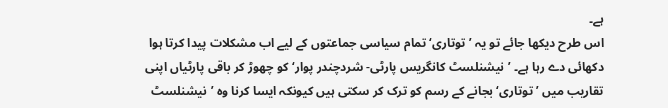ہے۔
اس طرح دیکھا جائے تو یہ ’توتاری‘ تمام سیاسی جماعتوں کے لیے اب مشکلات پیدا کرتا ہوا دکھائی دے رہا ہے۔ ’نیشنلسٹ کانگریس پارٹی- شردچندر پوار‘ کو چھوڑ کر باقی پارٹیاں اپنی تقاریب میں ’توتاری‘ بجانے کے رسم کو ترک کر سکتی ہیں کیونکہ ایسا کرنا وہ ’نیشنلسٹ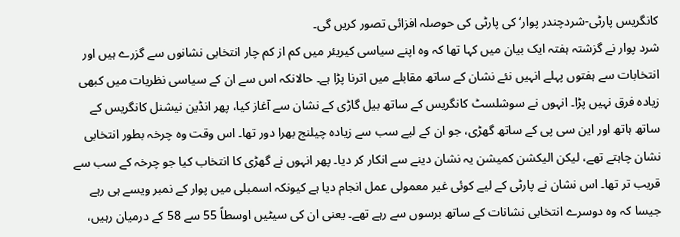کانگریس پارٹی-شردچندر پوار‘ کی پارٹی کی حوصلہ افزائی تصور کریں گی۔
شرد پوار نے گزشتہ ہفتہ ایک بیان میں کہا تھا کہ وہ اپنے سیاسی کیریئر میں کم از کم چار انتخابی نشانوں سے گزرے ہیں اور انتخابات سے ہفتوں پہلے انہیں نئے نشان کے ساتھ مقابلے میں اترنا پڑا ہے۔ حالانکہ اس سے ان کے سیاسی نظریات میں کبھی زیادہ فرق نہیں پڑا۔ انہوں نے سوشلسٹ کانگریس کے ساتھ بیل گاڑی کے نشان سے آغاز کیا، پھر انڈین نیشنل کانگریس کے ساتھ ہاتھ اور این سی پی کے ساتھ گھڑی، جو ان کے لیے سب سے زیادہ چیلنج بھرا دور تھا۔ اس وقت وہ چرخہ بطور انتخابی نشان چاہتے تھے، لیکن الیکشن کمیشن یہ نشان دینے سے انکار کر دیا۔ پھر انہوں نے گھڑی کا انتخاب کیا جو چرخہ کے سب سے قریب تر تھا۔ اس نشان نے پارٹی کے لیے کوئی غیر معمولی عمل انجام دیا ہے کیونکہ اسمبلی میں پوار کے نمبر ویسے ہی رہے جیسا کہ وہ دوسرے انتخابی نشانات کے ساتھ برسوں سے رہے تھے۔ یعنی ان کی سیٹیں اوسطاً 55 سے 58 کے درمیان رہیں،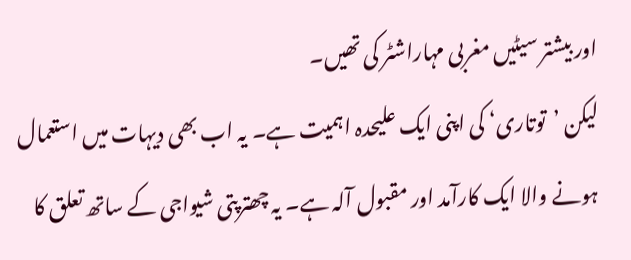اور بیشتر سیٹیں مغربی مہاراشٹر کی تھیں۔
لیکن ’توتاری‘ کی اپنی ایک علیحدہ اہمیت ہے۔ یہ اب بھی دیہات میں استعمال ہونے والا ایک کارآمد اور مقبول آلہ ہے۔ یہ چھترپتی شیواجی کے ساتھ تعلق کا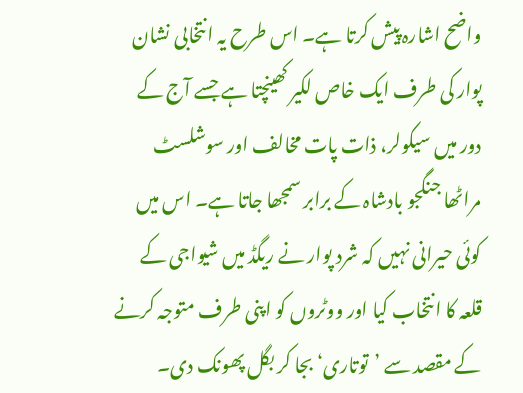واضح اشارہ پیش کرتا ہے۔ اس طرح یہ انتخابی نشان پوار کی طرف ایک خاص لکیر کھینچتا ہے جسے آج کے دور میں سیکولر، ذات پات مخالف اور سوشلسٹ مراٹھا جنگجو بادشاہ کے برابر سمجھا جاتا ہے۔ اس میں کوئی حیرانی نہیں کہ شرد پوار نے ریگڈ میں شیواجی کے قلعہ کا انتخاب کیا اور ووٹروں کو اپنی طرف متوجہ کرنے کے مقصد سے ’توتاری‘ بجا کر بگل پھونک دی۔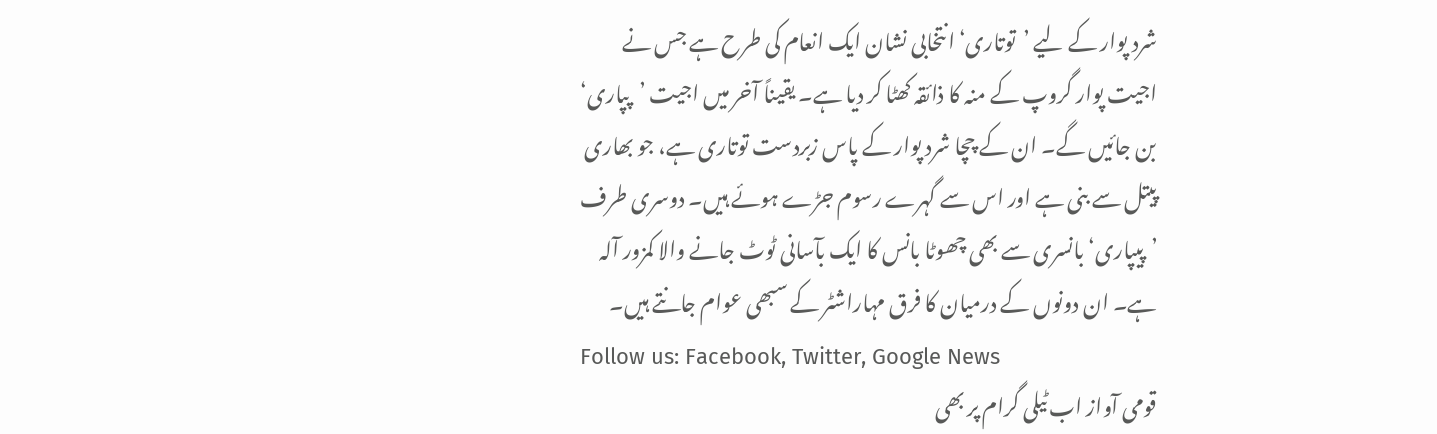شرد پوار کے لیے ’توتاری‘ انتخابی نشان ایک انعام کی طرح ہے جس نے اجیت پوار گروپ کے منہ کا ذائقہ کھٹا کر دیا ہے۔ یقیناً آخر میں اجیت ’پپاری‘ بن جائیں گے۔ ان کے چچا شرد پوار کے پاس زبردست توتاری ہے، جو بھاری پیتل سے بنی ہے اور اس سے گہرے رسوم جڑے ہوئے ہیں۔ دوسری طرف ’پیپاری‘ بانسری سے بھی چھوٹا بانس کا ایک بآسانی ٹوٹ جانے والا کمزور آلہ ہے۔ ان دونوں کے درمیان کا فرق مہاراشٹر کے سبھی عوام جانتے ہیں۔
Follow us: Facebook, Twitter, Google News
قومی آواز اب ٹیلی گرام پر بھی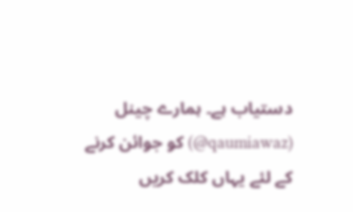دستیاب ہے۔ ہمارے چینل (qaumiawaz@) کو جوائن کرنے کے لئے یہاں کلک کریں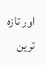اور تازہ ترین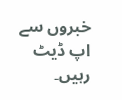خبروں سے اپ ڈیٹ رہیں۔